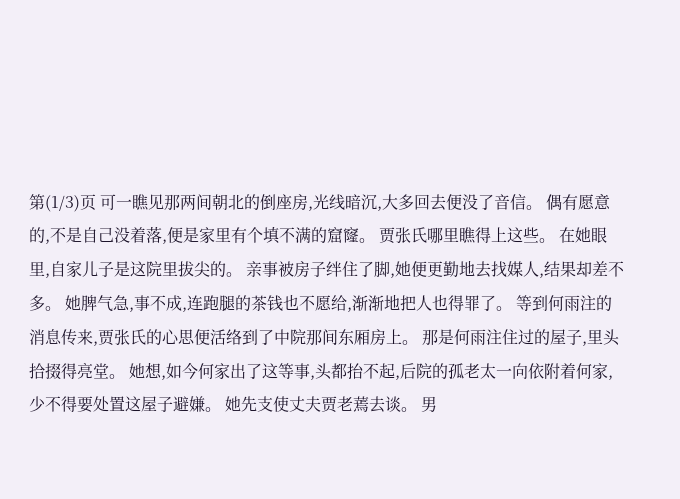第(1/3)页 可一瞧见那两间朝北的倒座房,光线暗沉,大多回去便没了音信。 偶有愿意的,不是自己没着落,便是家里有个填不满的窟窿。 贾张氏哪里瞧得上这些。 在她眼里,自家儿子是这院里拔尖的。 亲事被房子绊住了脚,她便更勤地去找媒人,结果却差不多。 她脾气急,事不成,连跑腿的茶钱也不愿给,渐渐地把人也得罪了。 等到何雨注的消息传来,贾张氏的心思便活络到了中院那间东厢房上。 那是何雨注住过的屋子,里头拾掇得亮堂。 她想,如今何家出了这等事,头都抬不起,后院的孤老太一向依附着何家,少不得要处置这屋子避嫌。 她先支使丈夫贾老蔫去谈。 男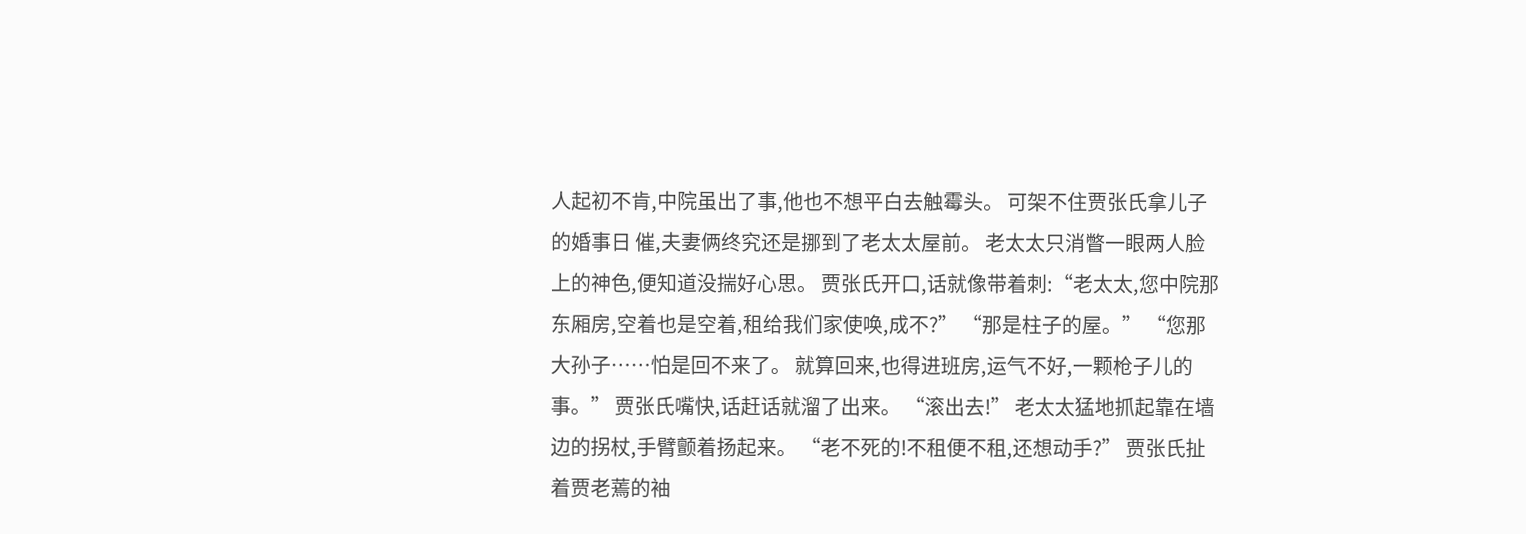人起初不肯,中院虽出了事,他也不想平白去触霉头。 可架不住贾张氏拿儿子的婚事日 催,夫妻俩终究还是挪到了老太太屋前。 老太太只消瞥一眼两人脸上的神色,便知道没揣好心思。 贾张氏开口,话就像带着刺:“老太太,您中院那东厢房,空着也是空着,租给我们家使唤,成不?” “那是柱子的屋。” “您那大孙子……怕是回不来了。 就算回来,也得进班房,运气不好,一颗枪子儿的事。” 贾张氏嘴快,话赶话就溜了出来。 “滚出去!” 老太太猛地抓起靠在墙边的拐杖,手臂颤着扬起来。 “老不死的!不租便不租,还想动手?” 贾张氏扯着贾老蔫的袖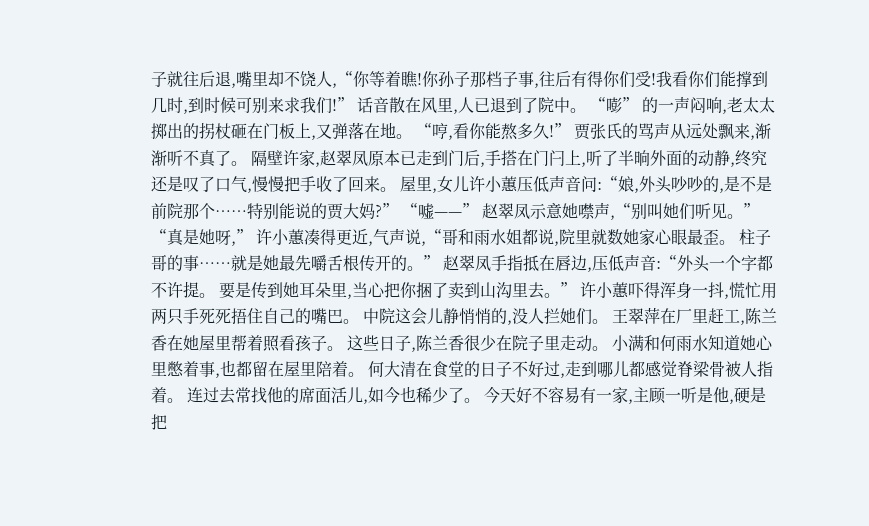子就往后退,嘴里却不饶人,“你等着瞧!你孙子那档子事,往后有得你们受!我看你们能撑到几时,到时候可别来求我们!” 话音散在风里,人已退到了院中。 “嘭” 的一声闷响,老太太掷出的拐杖砸在门板上,又弹落在地。 “哼,看你能熬多久!” 贾张氏的骂声从远处飘来,渐渐听不真了。 隔壁许家,赵翠凤原本已走到门后,手搭在门闩上,听了半晌外面的动静,终究还是叹了口气,慢慢把手收了回来。 屋里,女儿许小蕙压低声音问:“娘,外头吵吵的,是不是前院那个……特别能说的贾大妈?” “嘘——” 赵翠凤示意她噤声,“别叫她们听见。” “真是她呀,” 许小蕙凑得更近,气声说,“哥和雨水姐都说,院里就数她家心眼最歪。 柱子哥的事……就是她最先嚼舌根传开的。” 赵翠凤手指抵在唇边,压低声音:“外头一个字都不许提。 要是传到她耳朵里,当心把你捆了卖到山沟里去。” 许小蕙吓得浑身一抖,慌忙用两只手死死捂住自己的嘴巴。 中院这会儿静悄悄的,没人拦她们。 王翠萍在厂里赶工,陈兰香在她屋里帮着照看孩子。 这些日子,陈兰香很少在院子里走动。 小满和何雨水知道她心里憋着事,也都留在屋里陪着。 何大清在食堂的日子不好过,走到哪儿都感觉脊梁骨被人指着。 连过去常找他的席面活儿,如今也稀少了。 今天好不容易有一家,主顾一听是他,硬是把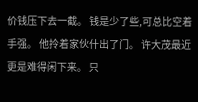价钱压下去一截。 钱是少了些,可总比空着手强。 他拎着家伙什出了门。 许大茂最近更是难得闲下来。 只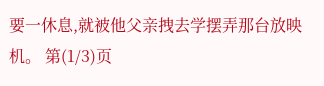要一休息,就被他父亲拽去学摆弄那台放映机。 第(1/3)页